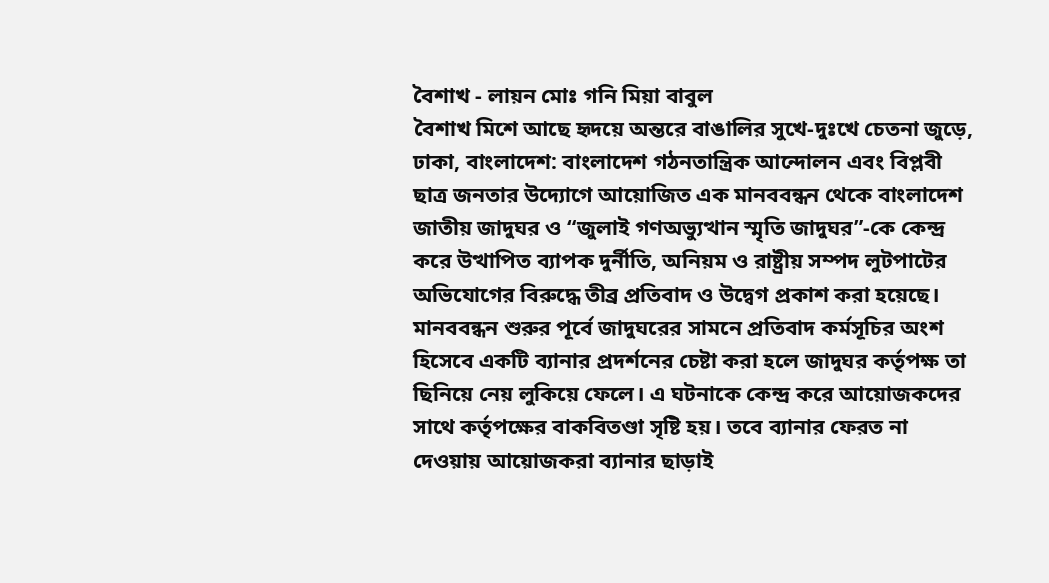বৈশাখ - লায়ন মোঃ গনি মিয়া বাবুল
বৈশাখ মিশে আছে হৃদয়ে অন্তরে বাঙালির সুখে-দুঃখে চেতনা জুড়ে,
ঢাকা, বাংলাদেশ: বাংলাদেশ গঠনতান্ত্রিক আন্দোলন এবং বিপ্লবী ছাত্র জনতার উদ্যোগে আয়োজিত এক মানববন্ধন থেকে বাংলাদেশ জাতীয় জাদুঘর ও “জুলাই গণঅভ্যুত্থান স্মৃতি জাদুঘর”-কে কেন্দ্র করে উত্থাপিত ব্যাপক দুর্নীতি, অনিয়ম ও রাষ্ট্রীয় সম্পদ লুটপাটের অভিযোগের বিরুদ্ধে তীব্র প্রতিবাদ ও উদ্বেগ প্রকাশ করা হয়েছে।
মানববন্ধন শুরুর পূর্বে জাদুঘরের সামনে প্রতিবাদ কর্মসূচির অংশ হিসেবে একটি ব্যানার প্রদর্শনের চেষ্টা করা হলে জাদুঘর কর্তৃপক্ষ তা ছিনিয়ে নেয় লুকিয়ে ফেলে। এ ঘটনাকে কেন্দ্র করে আয়োজকদের সাথে কর্তৃপক্ষের বাকবিতণ্ডা সৃষ্টি হয়। তবে ব্যানার ফেরত না দেওয়ায় আয়োজকরা ব্যানার ছাড়াই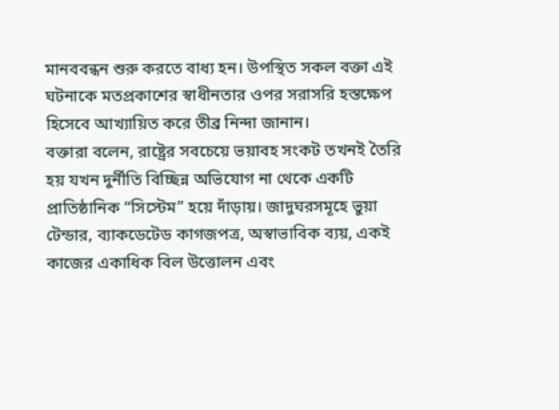মানববন্ধন শুরু করতে বাধ্য হন। উপস্থিত সকল বক্তা এই ঘটনাকে মতপ্রকাশের স্বাধীনতার ওপর সরাসরি হস্তক্ষেপ হিসেবে আখ্যায়িত করে তীব্র নিন্দা জানান।
বক্তারা বলেন, রাষ্ট্রের সবচেয়ে ভয়াবহ সংকট তখনই তৈরি হয় যখন দুর্নীতি বিচ্ছিন্ন অভিযোগ না থেকে একটি প্রাতিষ্ঠানিক “সিস্টেম” হয়ে দাঁড়ায়। জাদুঘরসমূহে ভুয়া টেন্ডার, ব্যাকডেটেড কাগজপত্র, অস্বাভাবিক ব্যয়, একই কাজের একাধিক বিল উত্তোলন এবং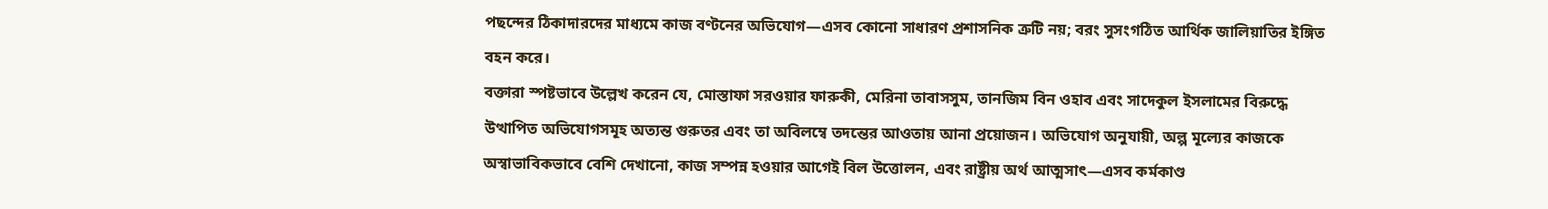পছন্দের ঠিকাদারদের মাধ্যমে কাজ বণ্টনের অভিযোগ—এসব কোনো সাধারণ প্রশাসনিক ত্রুটি নয়; বরং সুসংগঠিত আর্থিক জালিয়াতির ইঙ্গিত বহন করে।
বক্তারা স্পষ্টভাবে উল্লেখ করেন যে, মোস্তাফা সরওয়ার ফারুকী, মেরিনা তাবাসসুম, তানজিম বিন ওহাব এবং সাদেকুল ইসলামের বিরুদ্ধে উত্থাপিত অভিযোগসমূহ অত্যন্ত গুরুতর এবং তা অবিলম্বে তদন্তের আওতায় আনা প্রয়োজন। অভিযোগ অনুযায়ী, অল্প মূল্যের কাজকে অস্বাভাবিকভাবে বেশি দেখানো, কাজ সম্পন্ন হওয়ার আগেই বিল উত্তোলন, এবং রাষ্ট্রীয় অর্থ আত্মসাৎ—এসব কর্মকাণ্ড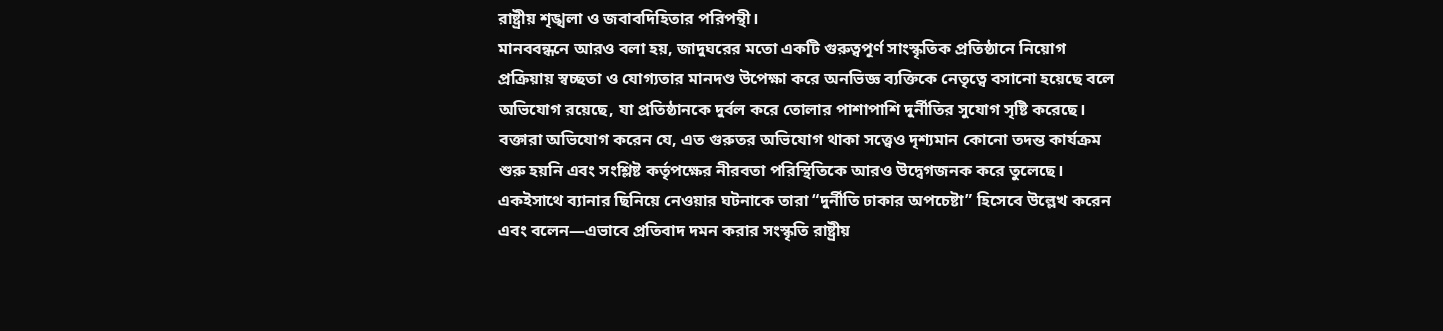রাষ্ট্রীয় শৃঙ্খলা ও জবাবদিহিতার পরিপন্থী।
মানববন্ধনে আরও বলা হয়, জাদুঘরের মতো একটি গুরুত্বপূর্ণ সাংস্কৃতিক প্রতিষ্ঠানে নিয়োগ প্রক্রিয়ায় স্বচ্ছতা ও যোগ্যতার মানদণ্ড উপেক্ষা করে অনভিজ্ঞ ব্যক্তিকে নেতৃত্বে বসানো হয়েছে বলে অভিযোগ রয়েছে, যা প্রতিষ্ঠানকে দুর্বল করে তোলার পাশাপাশি দুর্নীতির সুযোগ সৃষ্টি করেছে।
বক্তারা অভিযোগ করেন যে, এত গুরুতর অভিযোগ থাকা সত্ত্বেও দৃশ্যমান কোনো তদন্ত কার্যক্রম শুরু হয়নি এবং সংশ্লিষ্ট কর্তৃপক্ষের নীরবতা পরিস্থিতিকে আরও উদ্বেগজনক করে তুলেছে। একইসাথে ব্যানার ছিনিয়ে নেওয়ার ঘটনাকে তারা “দুর্নীতি ঢাকার অপচেষ্টা” হিসেবে উল্লেখ করেন এবং বলেন—এভাবে প্রতিবাদ দমন করার সংস্কৃতি রাষ্ট্রীয়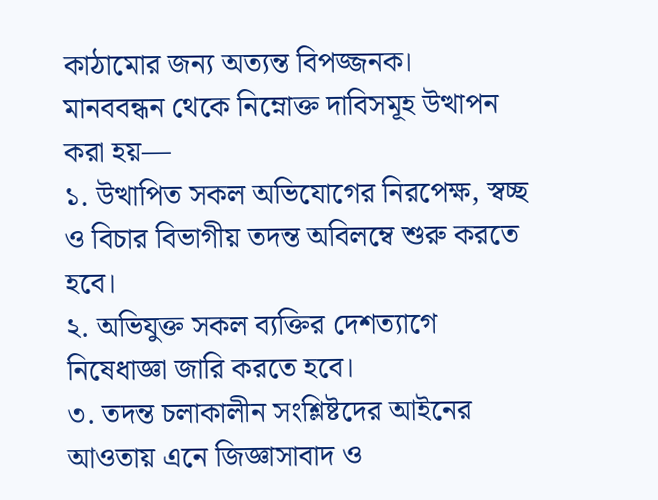কাঠামোর জন্য অত্যন্ত বিপজ্জনক।
মানববন্ধন থেকে নিম্নোক্ত দাবিসমূহ উত্থাপন করা হয়—
১. উত্থাপিত সকল অভিযোগের নিরপেক্ষ, স্বচ্ছ ও বিচার বিভাগীয় তদন্ত অবিলম্বে শুরু করতে হবে।
২. অভিযুক্ত সকল ব্যক্তির দেশত্যাগে নিষেধাজ্ঞা জারি করতে হবে।
৩. তদন্ত চলাকালীন সংশ্লিষ্টদের আইনের আওতায় এনে জিজ্ঞাসাবাদ ও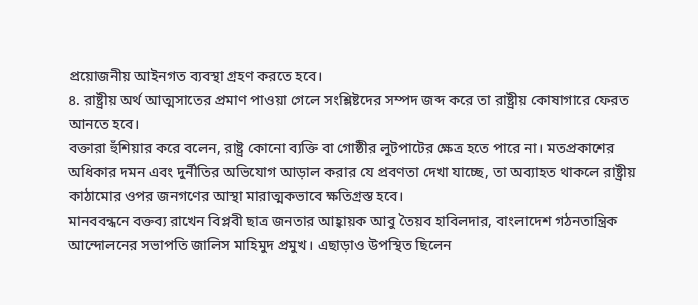প্রয়োজনীয় আইনগত ব্যবস্থা গ্রহণ করতে হবে।
৪. রাষ্ট্রীয় অর্থ আত্মসাতের প্রমাণ পাওয়া গেলে সংশ্লিষ্টদের সম্পদ জব্দ করে তা রাষ্ট্রীয় কোষাগারে ফেরত আনতে হবে।
বক্তারা হুঁশিয়ার করে বলেন, রাষ্ট্র কোনো ব্যক্তি বা গোষ্ঠীর লুটপাটের ক্ষেত্র হতে পারে না। মতপ্রকাশের অধিকার দমন এবং দুর্নীতির অভিযোগ আড়াল করার যে প্রবণতা দেখা যাচ্ছে, তা অব্যাহত থাকলে রাষ্ট্রীয় কাঠামোর ওপর জনগণের আস্থা মারাত্মকভাবে ক্ষতিগ্রস্ত হবে।
মানববন্ধনে বক্তব্য রাখেন বিপ্লবী ছাত্র জনতার আহ্বায়ক আবু তৈয়ব হাবিলদার, বাংলাদেশ গঠনতান্ত্রিক আন্দোলনের সভাপতি জালিস মাহিমুদ প্রমুখ। এছাড়াও উপস্থিত ছিলেন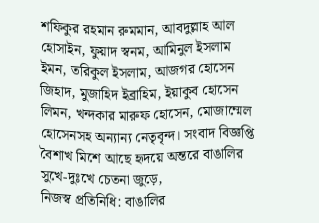শফিকুর রহমান রুমমান, আবদুল্লাহ আল হোসাইন, ফুয়াদ স্বনম, আমিনুল ইসলাম ইমন, তরিকুল ইসলাম, আজগর হোসেন জিহাদ, মুজাহিদ ইব্রাহিম, ইয়াকুব হোসেন লিমন, খন্দকার মারুফ হোসেন, মোজাম্মেল হোসেনসহ অন্যান্য নেতৃবৃন্দ। সংবাদ বিজ্ঞপ্তি
বৈশাখ মিশে আছে হৃদয়ে অন্তরে বাঙালির সুখে-দুঃখে চেতনা জুড়ে,
নিজস্ব প্রতিনিধি: বাঙালির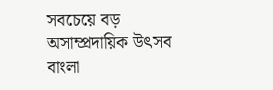সবচেয়ে বড় অসাম্প্রদায়িক উৎসব বাংলা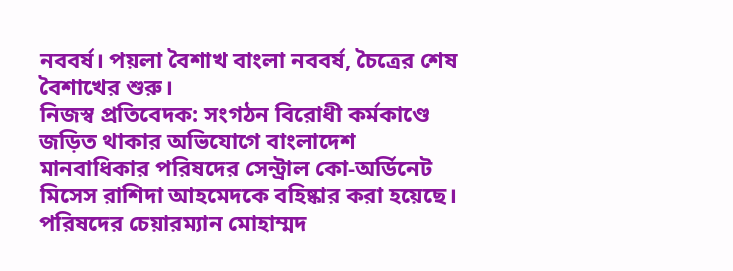নববর্ষ। পয়লা বৈশাখ বাংলা নববর্ষ, চৈত্রের শেষ বৈশাখের শুরু।
নিজস্ব প্রতিবেদক: সংগঠন বিরোধী কর্মকাণ্ডে জড়িত থাকার অভিযোগে বাংলাদেশ মানবাধিকার পরিষদের সেন্ট্রাল কো-অর্ডিনেট মিসেস রাশিদা আহমেদকে বহিষ্কার করা হয়েছে। পরিষদের চেয়ারম্যান মোহাম্মদ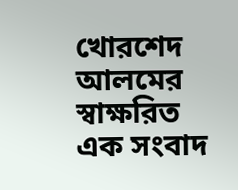খোরশেদ আলমের স্বাক্ষরিত এক সংবাদ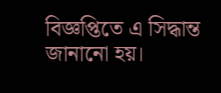বিজ্ঞপ্তিতে এ সিদ্ধান্ত জানানো হয়।